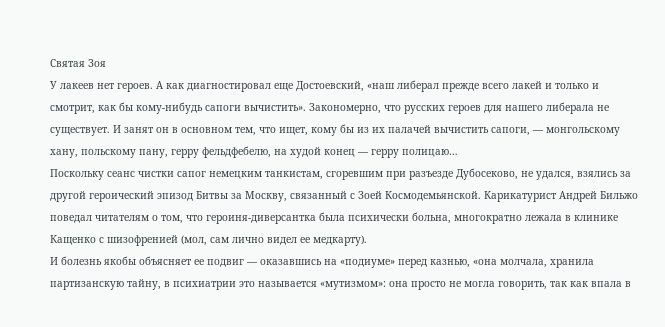Святая Зоя
У лакеев нет героев. А как диагностировал еще Достоевский, «наш либерал прежде всего лакей и только и смотрит, как бы кому-нибудь сапоги вычистить». Закономерно, что русских героев для нашего либерала не существует. И занят он в основном тем, что ищет, кому бы из их палачей вычистить сапоги, — монгольскому хану, польскому пану, герру фельдфебелю, на худой конец — герру полицаю…
Поскольку сеанс чистки сапог немецким танкистам, сгоревшим при разъезде Дубосеково, не удался, взялись за другой героический эпизод Битвы за Москву, связанный с Зоей Космодемьянской. Карикатурист Андрей Бильжо поведал читателям о том, что героиня-диверсантка была психически больна, многократно лежала в клинике Кащенко с шизофренией (мол, сам лично видел ее медкарту).
И болезнь якобы объясняет ее подвиг — оказавшись на «подиуме» перед казнью, «она молчала, хранила партизанскую тайну, в психиатрии это называется «мутизмом»: она просто не могла говорить, так как впала в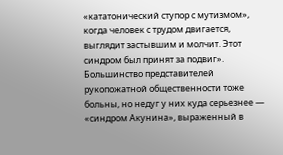«кататонический ступор с мутизмом», когда человек с трудом двигается, выглядит застывшим и молчит. Этот синдром был принят за подвиг».
Большинство представителей рукопожатной общественности тоже больны, но недуг у них куда серьезнее — «синдром Акунина», выраженный в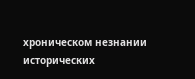хроническом незнании исторических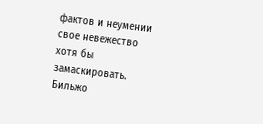фактов и неумении свое невежество хотя бы замаскировать. Бильжо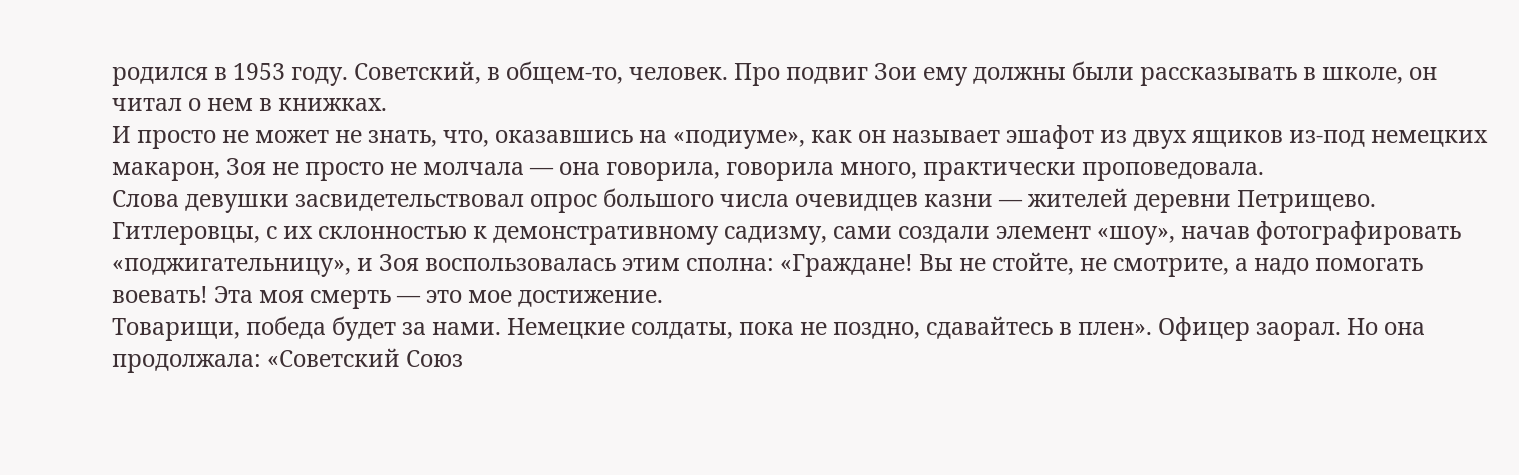родился в 1953 году. Советский, в общем-то, человек. Про подвиг Зои ему должны были рассказывать в школе, он читал о нем в книжках.
И просто не может не знать, что, оказавшись на «подиуме», как он называет эшафот из двух ящиков из-под немецких макарон, Зоя не просто не молчала — она говорила, говорила много, практически проповедовала.
Слова девушки засвидетельствовал опрос большого числа очевидцев казни — жителей деревни Петрищево. Гитлеровцы, с их склонностью к демонстративному садизму, сами создали элемент «шоу», начав фотографировать «поджигательницу», и Зоя воспользовалась этим сполна: «Граждане! Вы не стойте, не смотрите, а надо помогать воевать! Эта моя смерть — это мое достижение.
Товарищи, победа будет за нами. Немецкие солдаты, пока не поздно, сдавайтесь в плен». Офицер заорал. Но она продолжала: «Советский Союз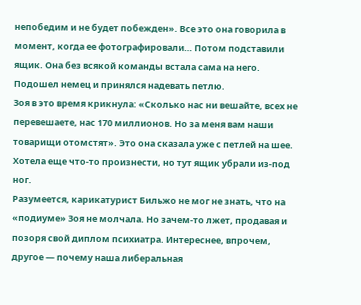непобедим и не будет побежден». Все это она говорила в момент, когда ее фотографировали… Потом подставили ящик. Она без всякой команды встала сама на него. Подошел немец и принялся надевать петлю.
Зоя в это время крикнула: «Сколько нас ни вешайте, всех не перевешаете, нас 170 миллионов. Но за меня вам наши товарищи отомстят». Это она сказала уже с петлей на шее. Хотела еще что-то произнести, но тут ящик убрали из-под ног.
Разумеется, карикатурист Бильжо не мог не знать, что на «подиуме» Зоя не молчала. Но зачем-то лжет, продавая и позоря свой диплом психиатра. Интереснее, впрочем, другое — почему наша либеральная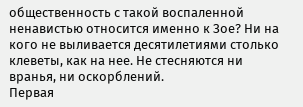общественность с такой воспаленной ненавистью относится именно к Зое? Ни на кого не выливается десятилетиями столько клеветы, как на нее. Не стесняются ни вранья, ни оскорблений.
Первая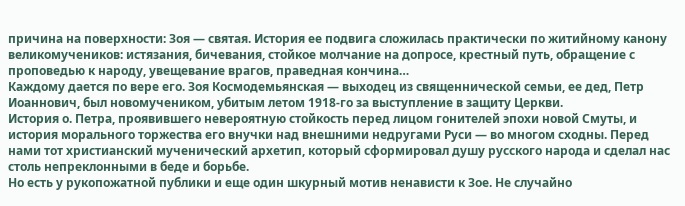причина на поверхности: Зоя — святая. История ее подвига сложилась практически по житийному канону великомучеников: истязания, бичевания, стойкое молчание на допросе, крестный путь, обращение с проповедью к народу, увещевание врагов, праведная кончина…
Каждому дается по вере его. Зоя Космодемьянская — выходец из священнической семьи, ее дед, Петр Иоаннович, был новомучеником, убитым летом 1918-го за выступление в защиту Церкви.
История о. Петра, проявившего невероятную стойкость перед лицом гонителей эпохи новой Смуты, и история морального торжества его внучки над внешними недругами Руси — во многом сходны. Перед нами тот христианский мученический архетип, который сформировал душу русского народа и сделал нас столь непреклонными в беде и борьбе.
Но есть у рукопожатной публики и еще один шкурный мотив ненависти к Зое. Не случайно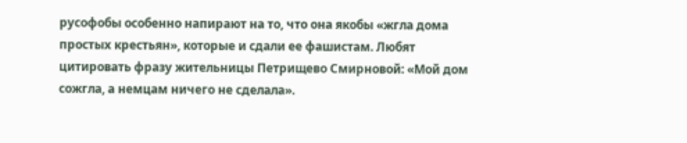русофобы особенно напирают на то, что она якобы «жгла дома простых крестьян», которые и сдали ее фашистам. Любят цитировать фразу жительницы Петрищево Смирновой: «Мой дом сожгла, а немцам ничего не сделала».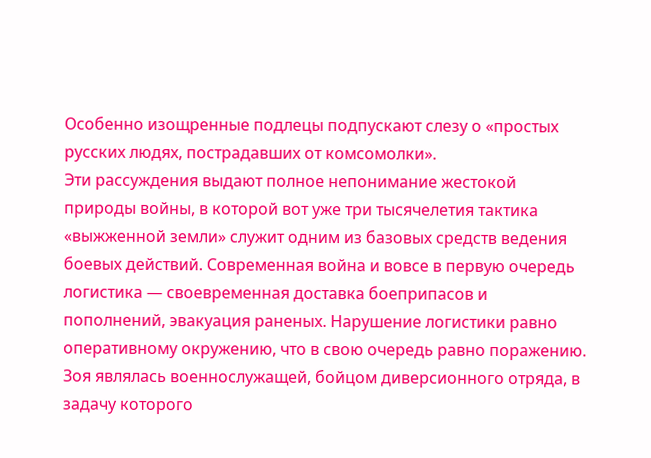Особенно изощренные подлецы подпускают слезу о «простых русских людях, пострадавших от комсомолки».
Эти рассуждения выдают полное непонимание жестокой природы войны, в которой вот уже три тысячелетия тактика «выжженной земли» служит одним из базовых средств ведения боевых действий. Современная война и вовсе в первую очередь логистика — своевременная доставка боеприпасов и пополнений, эвакуация раненых. Нарушение логистики равно оперативному окружению, что в свою очередь равно поражению.
Зоя являлась военнослужащей, бойцом диверсионного отряда, в задачу которого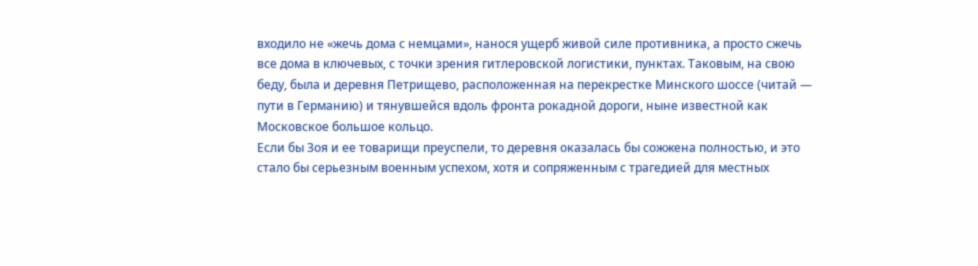входило не «жечь дома с немцами», нанося ущерб живой силе противника, а просто сжечь все дома в ключевых, с точки зрения гитлеровской логистики, пунктах. Таковым, на свою беду, была и деревня Петрищево, расположенная на перекрестке Минского шоссе (читай — пути в Германию) и тянувшейся вдоль фронта рокадной дороги, ныне известной как Московское большое кольцо.
Если бы Зоя и ее товарищи преуспели, то деревня оказалась бы сожжена полностью, и это стало бы серьезным военным успехом, хотя и сопряженным с трагедией для местных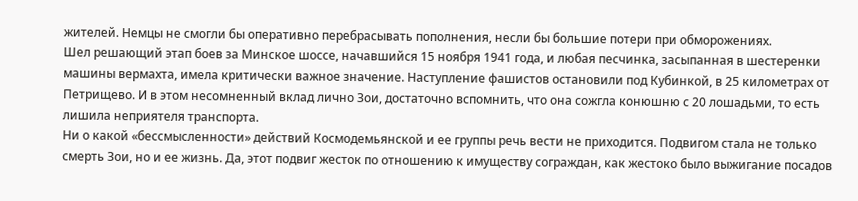жителей. Немцы не смогли бы оперативно перебрасывать пополнения, несли бы большие потери при обморожениях.
Шел решающий этап боев за Минское шоссе, начавшийся 15 ноября 1941 года, и любая песчинка, засыпанная в шестеренки машины вермахта, имела критически важное значение. Наступление фашистов остановили под Кубинкой, в 25 километрах от Петрищево. И в этом несомненный вклад лично Зои, достаточно вспомнить, что она сожгла конюшню с 20 лошадьми, то есть лишила неприятеля транспорта.
Ни о какой «бессмысленности» действий Космодемьянской и ее группы речь вести не приходится. Подвигом стала не только смерть Зои, но и ее жизнь. Да, этот подвиг жесток по отношению к имуществу сограждан, как жестоко было выжигание посадов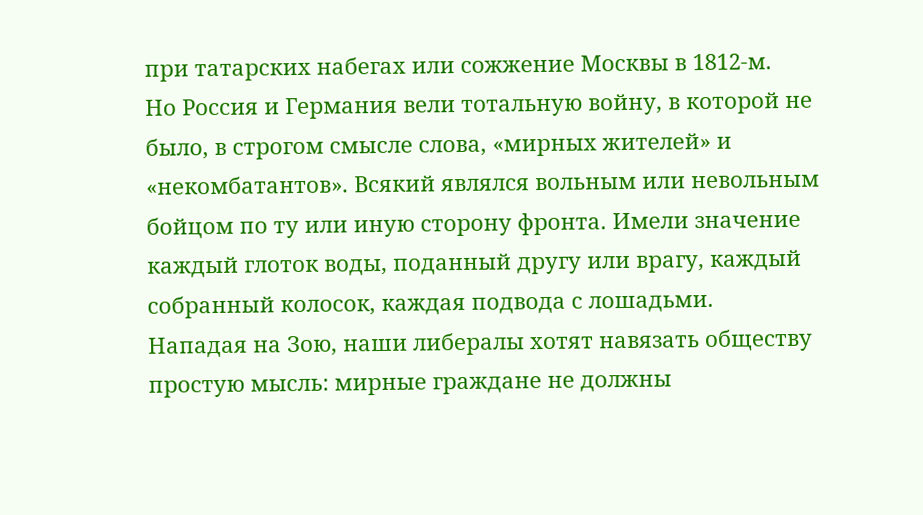при татарских набегах или сожжение Москвы в 1812-м.
Но Россия и Германия вели тотальную войну, в которой не было, в строгом смысле слова, «мирных жителей» и «некомбатантов». Всякий являлся вольным или невольным бойцом по ту или иную сторону фронта. Имели значение каждый глоток воды, поданный другу или врагу, каждый собранный колосок, каждая подвода с лошадьми.
Нападая на Зою, наши либералы хотят навязать обществу простую мысль: мирные граждане не должны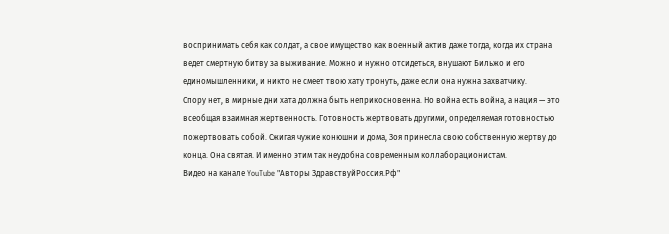воспринимать себя как солдат, а свое имущество как военный актив даже тогда, когда их страна ведет смертную битву за выживание. Можно и нужно отсидеться, внушают Бильжо и его единомышленники, и никто не смеет твою хату тронуть, даже если она нужна захватчику.
Спору нет, в мирные дни хата должна быть неприкосновенна. Но война есть война, а нация — это всеобщая взаимная жертвенность. Готовность жертвовать другими, определяемая готовностью пожертвовать собой. Сжигая чужие конюшни и дома, Зоя принесла свою собственную жертву до конца. Она святая. И именно этим так неудобна современным коллаборационистам.
Видео на канале YouTube "Авторы ЗдравствуйРоссия.Рф"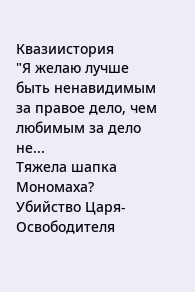Квазиистория
"Я желаю лучше быть ненавидимым за правое дело, чем любимым за дело не...
Тяжела шапка Мономаха?
Убийство Царя-Освободителя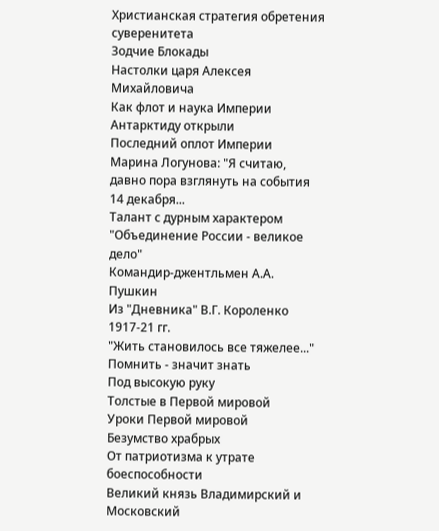Христианская стратегия обретения суверенитета
Зодчие Блокады
Настолки царя Алексея Михайловича
Как флот и наука Империи Антарктиду открыли
Последний оплот Империи
Марина Логунова: "Я считаю, давно пора взглянуть на события 14 декабря...
Талант с дурным характером
"Объединение России - великое дело"
Командир-джентльмен А.А. Пушкин
Из "Дневника" В.Г. Короленко 1917-21 гг.
"Жить становилось все тяжелее..."
Помнить - значит знать
Под высокую руку
Толстые в Первой мировой
Уроки Первой мировой
Безумство храбрых
От патриотизма к утрате боеспособности
Великий князь Владимирский и Московский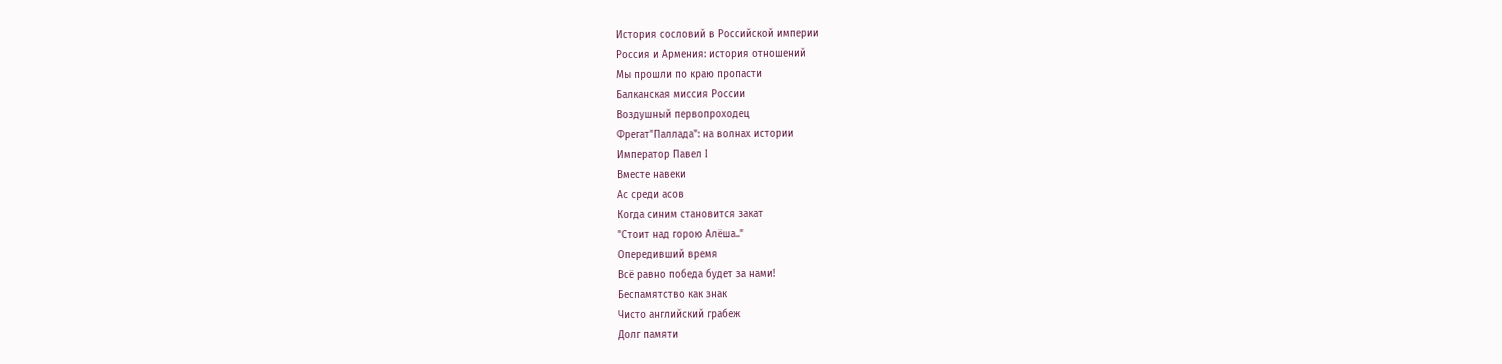История сословий в Российской империи
Россия и Армения: история отношений
Мы прошли по краю пропасти
Балканская миссия России
Воздушный первопроходец
Фрегат"Паллада": на волнах истории
Император Павел I
Вместе навеки
Ас среди асов
Когда синим становится закат
"Стоит над горою Алёша.."
Опередивший время
Всё равно победа будет за нами!
Беспамятство как знак
Чисто английский грабеж
Долг памяти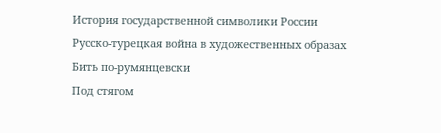История государственной символики России
Русско-турецкая война в художественных образах
Бить по-румянцевски
Под стягом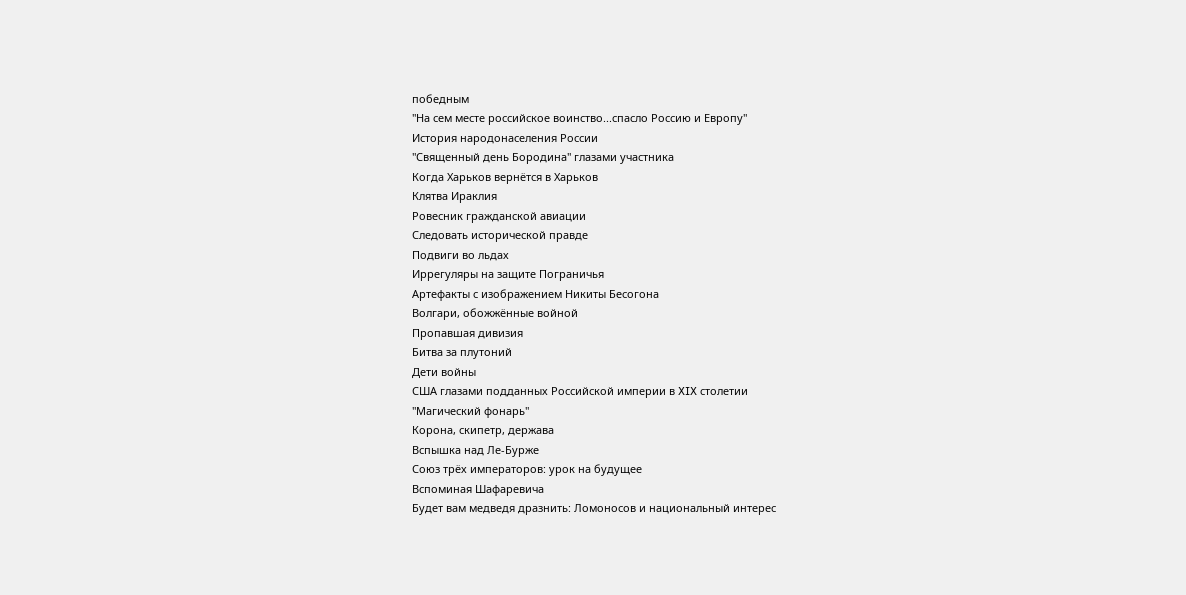победным
"На сем месте российское воинство...спасло Россию и Европу"
История народонаселения России
"Священный день Бородина" глазами участника
Когда Харьков вернётся в Харьков
Клятва Ираклия
Ровесник гражданской авиации
Следовать исторической правде
Подвиги во льдах
Иррегуляры на защите Пограничья
Артефакты с изображением Никиты Бесогона
Волгари, обожжённые войной
Пропавшая дивизия
Битва за плутоний
Дети войны
США глазами подданных Российской империи в XIX столетии
"Магический фонарь"
Корона, скипетр, держава
Вспышка над Ле-Бурже
Союз трёх императоров: урок на будущее
Вспоминая Шафаревича
Будет вам медведя дразнить: Ломоносов и национальный интерес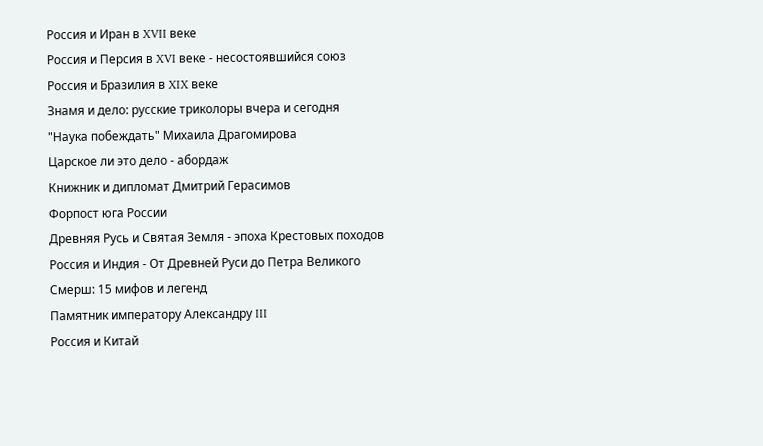Россия и Иран в XVII веке
Россия и Персия в XVI веке - несостоявшийся союз
Россия и Бразилия в XIX веке
Знамя и дело: русские триколоры вчера и сегодня
"Наука побеждать" Михаила Драгомирова
Царское ли это дело - абордаж
Книжник и дипломат Дмитрий Герасимов
Форпост юга России
Древняя Русь и Святая Земля - эпоха Крестовых походов
Россия и Индия - От Древней Руси до Петра Великого
Смерш: 15 мифов и легенд
Памятник императору Александру III
Россия и Китай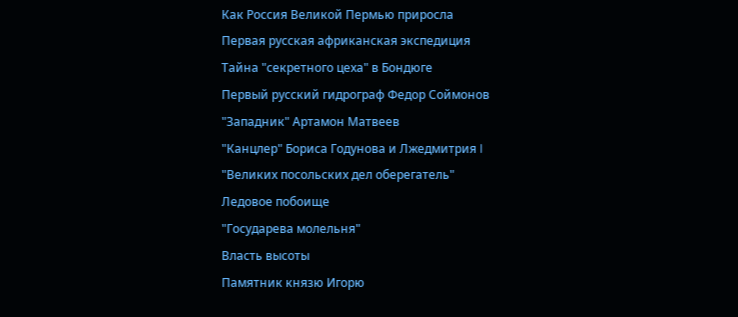Как Россия Великой Пермью приросла
Первая русская африканская экспедиция
Тайна "секретного цеха" в Бондюге
Первый русский гидрограф Федор Соймонов
"Западник" Артамон Матвеев
"Канцлер" Бориса Годунова и Лжедмитрия I
"Великих посольских дел оберегатель"
Ледовое побоище
"Государева молельня"
Власть высоты
Памятник князю Игорю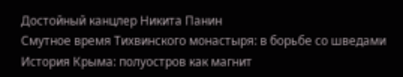Достойный канцлер Никита Панин
Смутное время Тихвинского монастыря: в борьбе со шведами
История Крыма: полуостров как магнит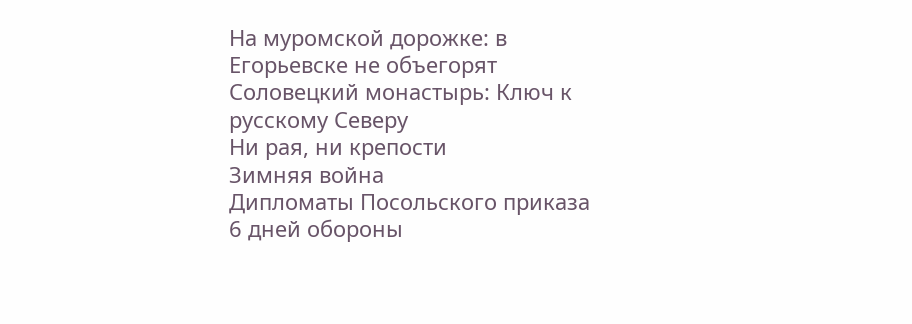На муромской дорожке: в Егорьевске не объегорят
Соловецкий монастырь: Ключ к русскому Северу
Ни рая, ни крепости
Зимняя война
Дипломаты Посольского приказа
6 дней обороны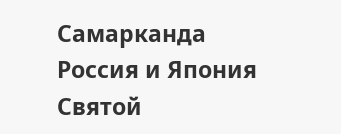Самарканда
Россия и Япония
Святой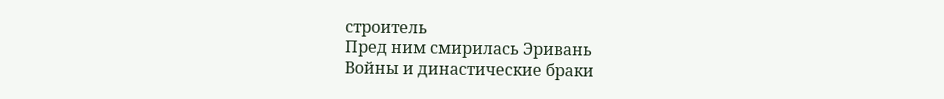строитель
Пред ним смирилась Эривань
Войны и династические браки